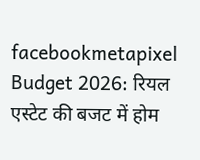facebookmetapixel
Budget 2026: रियल एस्टेट की बजट में होम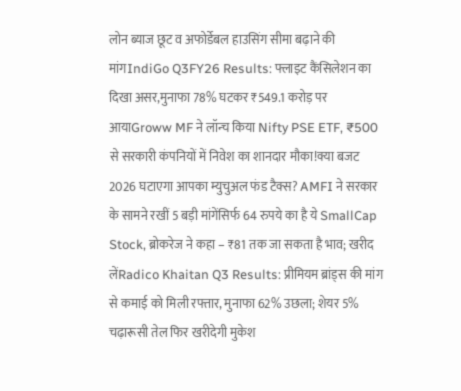लोन ब्याज छूट व अफोर्डेबल हाउसिंग सीमा बढ़ाने की मांगIndiGo Q3FY26 Results: फ्लाइट कैंसिलेशन का दिखा असर,मुनाफा 78% घटकर ₹549.1 करोड़ पर आयाGroww MF ने लॉन्च किया Nifty PSE ETF, ₹500 से सरकारी कंपनियों में निवेश का शानदार मौका!क्या बजट 2026 घटाएगा आपका म्युचुअल फंड टैक्स? AMFI ने सरकार के सामने रखीं 5 बड़ी मांगेंसिर्फ 64 रुपये का है ये SmallCap Stock, ब्रोकरेज ने कहा – ₹81 तक जा सकता है भाव; खरीद लेंRadico Khaitan Q3 Results: प्रीमियम ब्रांड्स की मांग से कमाई को मिली रफ्तार, मुनाफा 62% उछला; शेयर 5% चढ़ारूसी तेल फिर खरीदेगी मुकेश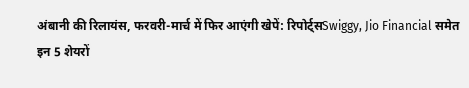अंबानी की रिलायंस, फरवरी-मार्च में फिर आएंगी खेपें: रिपोर्ट्सSwiggy, Jio Financial समेत इन 5 शेयरों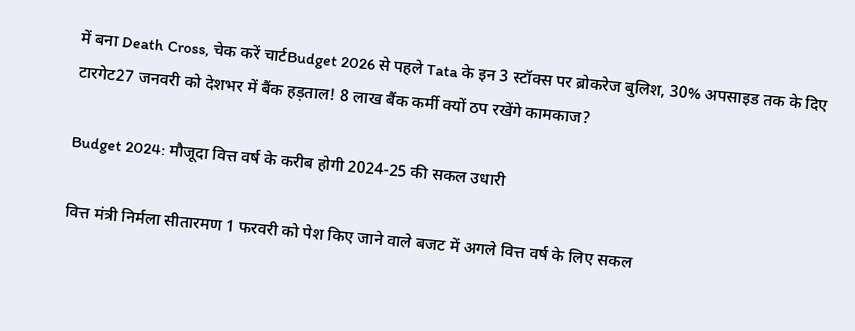में बना Death Cross, चेक करें चार्टBudget 2026 से पहले Tata के इन 3 स्टॉक्स पर ब्रोकरेज बुलिश, 30% अपसाइड तक के दिए टारगेट27 जनवरी को देशभर में बैंक हड़ताल! 8 लाख बैंक कर्मी क्यों ठप रखेंगे कामकाज?

Budget 2024: मौजूदा वित्त वर्ष के करीब होगी 2024-25 की सकल उधारी

वित्त मंत्री निर्मला सीतारमण 1 फरवरी को पेश किए जाने वाले बजट में अगले वित्त वर्ष के लिए सकल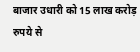बाजार उधारी को 15 लाख करोड़ रुपये से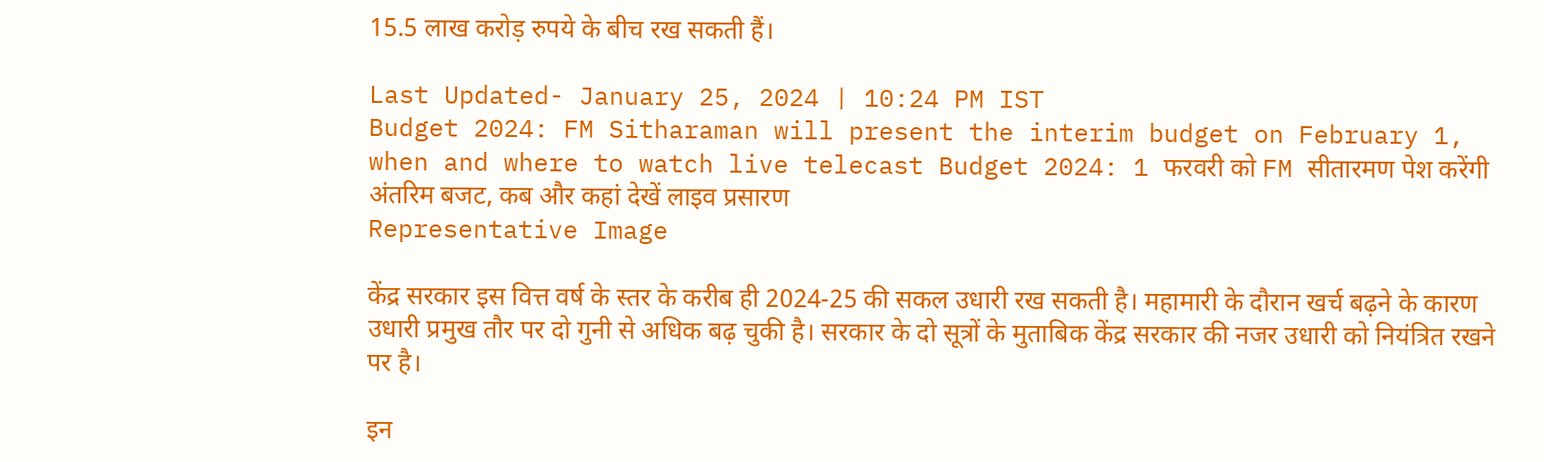15.5 लाख करोड़ रुपये के बीच रख सकती हैं।

Last Updated- January 25, 2024 | 10:24 PM IST
Budget 2024: FM Sitharaman will present the interim budget on February 1, when and where to watch live telecast Budget 2024: 1 फरवरी को FM सीतारमण पेश करेंगी अंतरिम बजट, कब और कहां देखें लाइव प्रसारण
Representative Image

केंद्र सरकार इस वित्त वर्ष के स्तर के करीब ही 2024-25 की सकल उधारी रख सकती है। महामारी के दौरान खर्च बढ़ने के कारण उधारी प्रमुख तौर पर दो गुनी से अधिक बढ़ चुकी है। सरकार के दो सूत्रों के मुताबिक केंद्र सरकार की नजर उधारी को नियंत्रित रखने पर है।

इन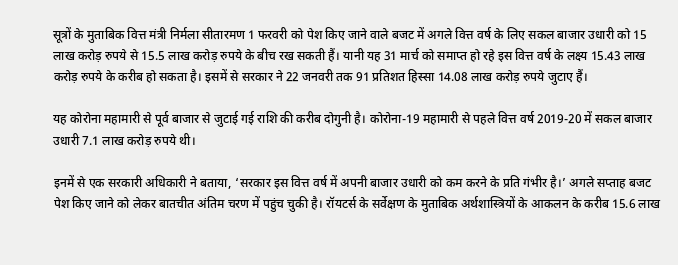सूत्रों के मुताबिक वित्त मंत्री निर्मला सीतारमण 1 फरवरी को पेश किए जाने वाले बजट में अगले वित्त वर्ष के लिए सकल बाजार उधारी को 15 लाख करोड़ रुपये से 15.5 लाख करोड़ रुपये के बीच रख सकती हैं। यानी यह 31 मार्च को समाप्त हो रहे इस वित्त वर्ष के लक्ष्य 15.43 लाख करोड़ रुपये के करीब हो सकता है। इसमें से सरकार ने 22 जनवरी तक 91 प्रतिशत हिस्सा 14.08 लाख करोड़ रुपये जुटाए हैं।

यह कोरोना महामारी से पूर्व बाजार से जुटाई गई राशि की करीब दोगुनी है। कोरोना-19 महामारी से पहले वित्त वर्ष 2019-20 में सकल बाजार उधारी 7.1 लाख करोड़ रुपये थी।

इनमें से एक सरकारी अधिकारी ने बताया, ‘सरकार इस वित्त वर्ष में अपनी बाजार उधारी को कम करने के प्रति गंभीर है।’ अगले सप्ताह बजट पेश किए जाने को लेकर बातचीत अंतिम चरण में पहुंच चुकी है। रॉयटर्स के सर्वेक्षण के मुताबिक अर्थशास्त्रियों के आकलन के करीब 15.6 लाख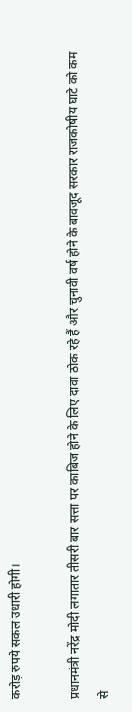करोड़ रुपये सकल उधारी होगी।

प्रधानमंत्री नरेंद्र मोदी लगातार तीसरी बार सत्ता पर काबिज होने के लिए दावा ठोक रहे हैं और चुनावी वर्ष होने के बावजूद सरकार राजकोषीय घाटे को कम से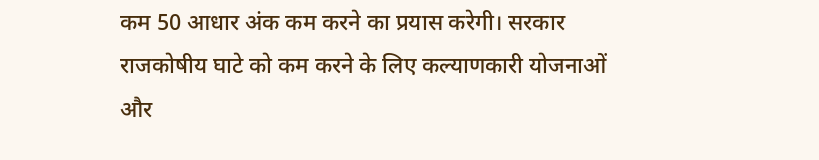कम 50 आधार अंक कम करने का प्रयास करेगी। सरकार राजकोषीय घाटे को कम करने के लिए कल्याणकारी योजनाओं और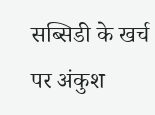सब्सिडी के खर्च पर अंकुश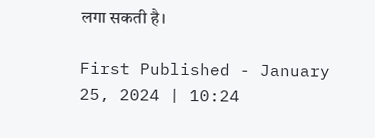लगा सकती है।

First Published - January 25, 2024 | 10:24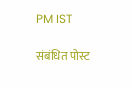PM IST

संबंधित पोस्ट